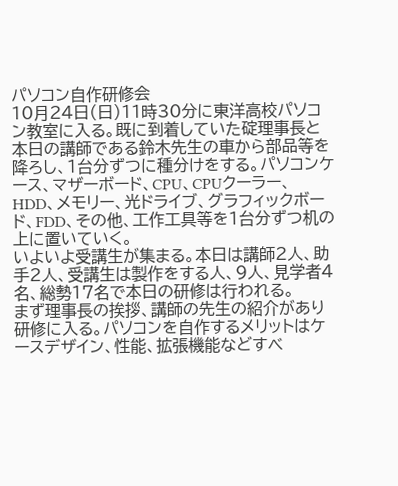パソコン自作研修会
10月24日(日)11時30分に東洋高校パソコン教室に入る。既に到着していた碇理事長と本日の講師である鈴木先生の車から部品等を降ろし、1台分ずつに種分けをする。パソコンケース、マザーボード、CPU、CPUクーラー、HDD、メモリー、光ドライブ、グラフィックボード、FDD、その他、工作工具等を1台分ずつ机の上に置いていく。
いよいよ受講生が集まる。本日は講師2人、助手2人、受講生は製作をする人、9人、見学者4名、総勢17名で本日の研修は行われる。
まず理事長の挨拶、講師の先生の紹介があり研修に入る。パソコンを自作するメリットはケースデザイン、性能、拡張機能などすべ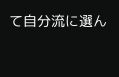て自分流に選ん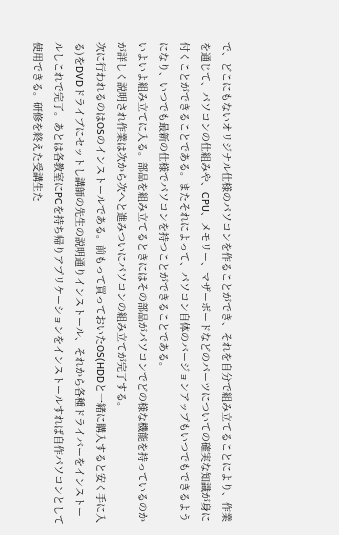で、どこにもないオリジナル仕様のパソコンを作ることができ、それを自分で組み立てることにより、作業を通じて、パソコンの仕組みや、CPU、メモリー、マザーボードなどのパーツについての確実な知識が身に付くことができることである。またそれによって、パソコン自体のバージョンアップもいつでもできるようになり、いつでも最新の仕様でパソコンを持つことができることである。
いよいよ組み立てに入る。部品を組み立てるときにはその部品がパソコンでどの様な機能を持っているのかが詳しく説明され作業は次から次へと進みついにパソコンの組み立てが完了する。
次に行われるのはOSのインストールである。前もって買っておいたOS(HDDと一緒に購入すると安く手に入る)をDVDドライブにセットし講師の先生の説明通りインストール、それから各種ドライバーをインストールしこれで完了。あとは各教室にPCを持ち帰りアプリケーションをインストールすれば自作パソコンとして使用できる。研修を終えた受講生た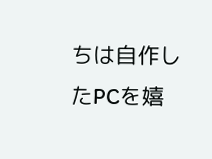ちは自作したPCを嬉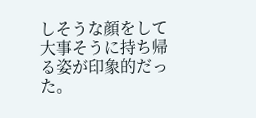しそうな顔をして大事そうに持ち帰る姿が印象的だった。